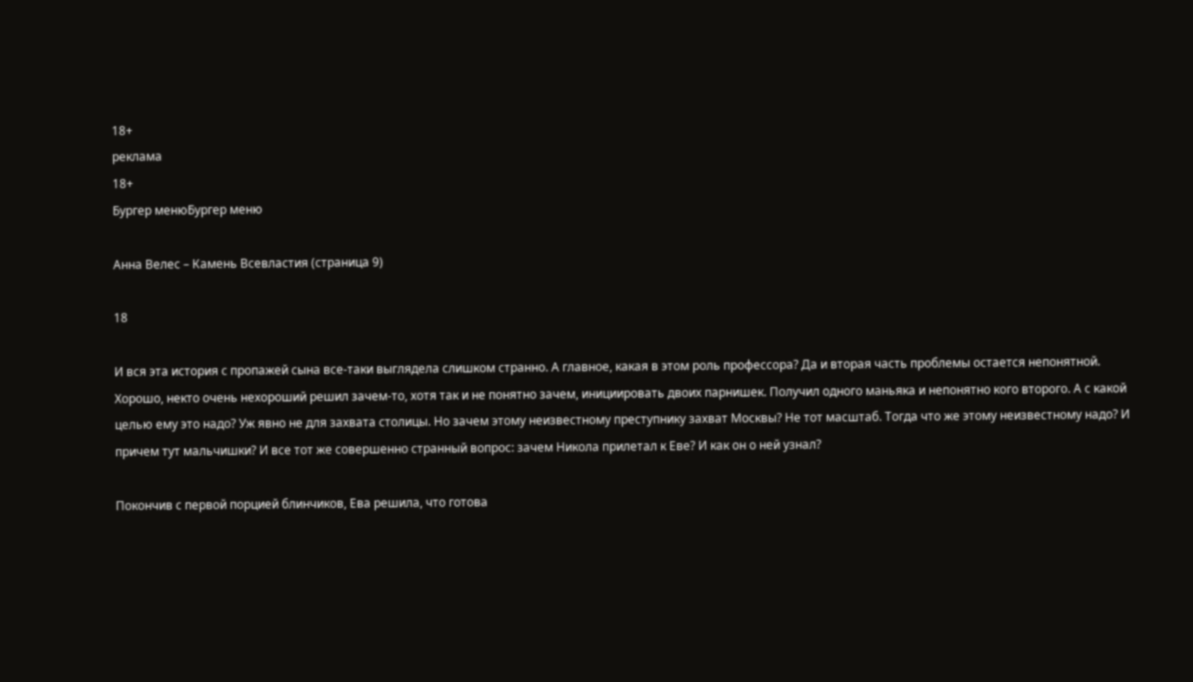18+
реклама
18+
Бургер менюБургер меню

Анна Велес – Камень Всевластия (страница 9)

18

И вся эта история с пропажей сына все-таки выглядела слишком странно. А главное, какая в этом роль профессора? Да и вторая часть проблемы остается непонятной. Хорошо, некто очень нехороший решил зачем-то, хотя так и не понятно зачем, инициировать двоих парнишек. Получил одного маньяка и непонятно кого второго. А с какой целью ему это надо? Уж явно не для захвата столицы. Но зачем этому неизвестному преступнику захват Москвы? Не тот масштаб. Тогда что же этому неизвестному надо? И причем тут мальчишки? И все тот же совершенно странный вопрос: зачем Никола прилетал к Еве? И как он о ней узнал?

Покончив с первой порцией блинчиков, Ева решила, что готова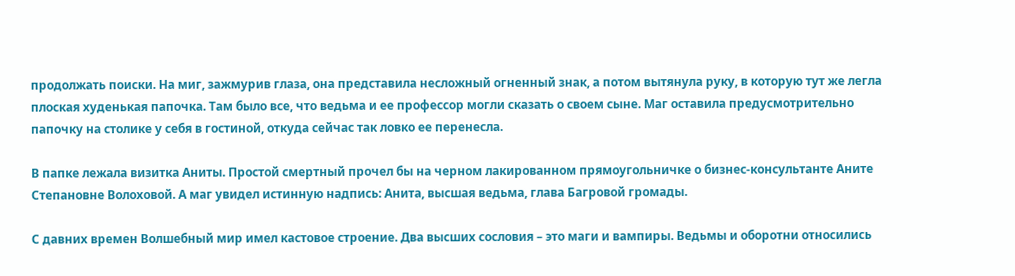продолжать поиски. На миг, зажмурив глаза, она представила несложный огненный знак, а потом вытянула руку, в которую тут же легла плоская худенькая папочка. Там было все, что ведьма и ее профессор могли сказать о своем сыне. Маг оставила предусмотрительно папочку на столике у себя в гостиной, откуда сейчас так ловко ее перенесла.

В папке лежала визитка Аниты. Простой смертный прочел бы на черном лакированном прямоугольничке о бизнес-консультанте Аните Степановне Волоховой. А маг увидел истинную надпись: Анита, высшая ведьма, глава Багровой громады.

С давних времен Волшебный мир имел кастовое строение. Два высших сословия – это маги и вампиры. Ведьмы и оборотни относились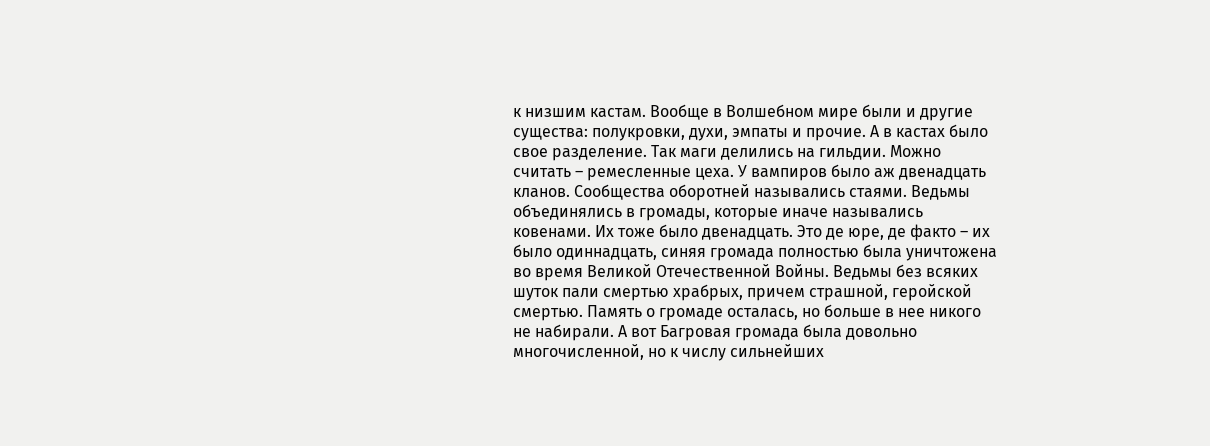к низшим кастам. Вообще в Волшебном мире были и другие существа: полукровки, духи, эмпаты и прочие. А в кастах было свое разделение. Так маги делились на гильдии. Можно считать – ремесленные цеха. У вампиров было аж двенадцать кланов. Сообщества оборотней назывались стаями. Ведьмы объединялись в громады, которые иначе назывались ковенами. Их тоже было двенадцать. Это де юре, де факто – их было одиннадцать, синяя громада полностью была уничтожена во время Великой Отечественной Войны. Ведьмы без всяких шуток пали смертью храбрых, причем страшной, геройской смертью. Память о громаде осталась, но больше в нее никого не набирали. А вот Багровая громада была довольно многочисленной, но к числу сильнейших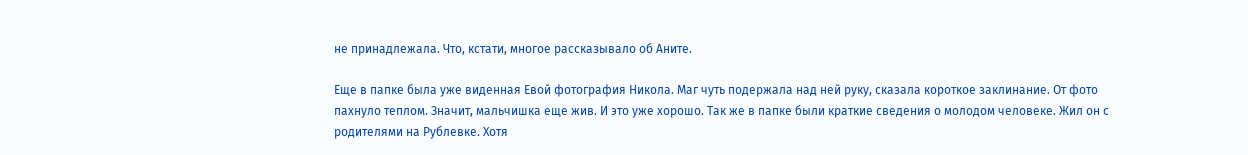не принадлежала. Что, кстати, многое рассказывало об Аните.

Еще в папке была уже виденная Евой фотография Никола. Маг чуть подержала над ней руку, сказала короткое заклинание. От фото пахнуло теплом. Значит, мальчишка еще жив. И это уже хорошо. Так же в папке были краткие сведения о молодом человеке. Жил он с родителями на Рублевке. Хотя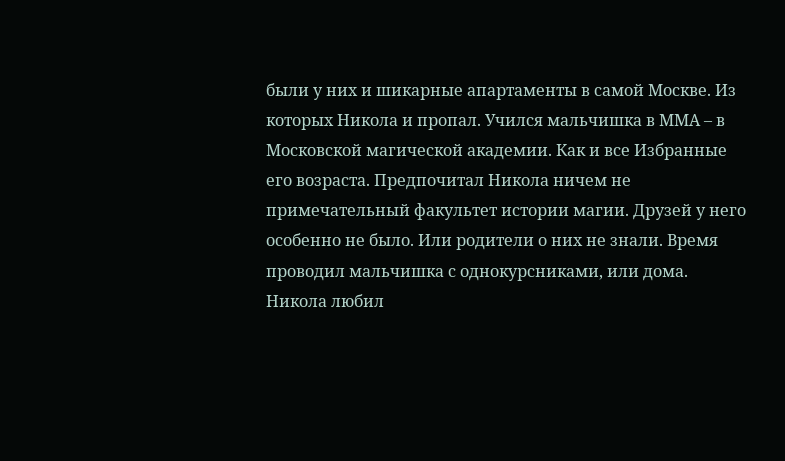были у них и шикарные апартаменты в самой Москве. Из которых Никола и пропал. Учился мальчишка в ММА – в Московской магической академии. Как и все Избранные его возраста. Предпочитал Никола ничем не примечательный факультет истории магии. Друзей у него особенно не было. Или родители о них не знали. Время проводил мальчишка с однокурсниками, или дома. Никола любил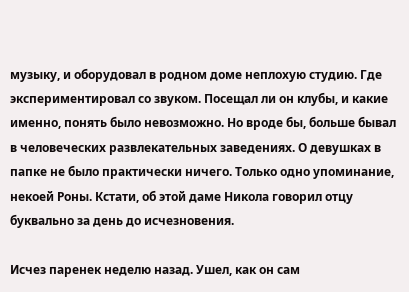музыку, и оборудовал в родном доме неплохую студию. Где экспериментировал со звуком. Посещал ли он клубы, и какие именно, понять было невозможно. Но вроде бы, больше бывал в человеческих развлекательных заведениях. О девушках в папке не было практически ничего. Только одно упоминание, некоей Роны. Кстати, об этой даме Никола говорил отцу буквально за день до исчезновения.

Исчез паренек неделю назад. Ушел, как он сам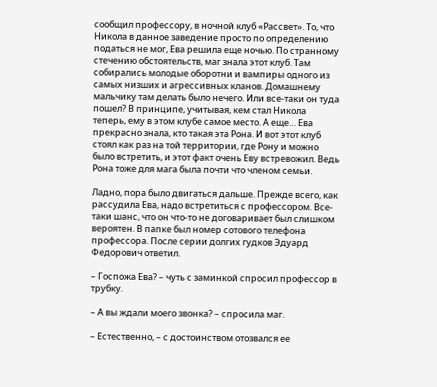сообщил профессору, в ночной клуб «Рассвет». То, что Никола в данное заведение просто по определению податься не мог, Ева решила еще ночью. По странному стечению обстоятельств, маг знала этот клуб. Там собирались молодые оборотни и вампиры одного из самых низших и агрессивных кланов. Домашнему мальчику там делать было нечего. Или все-таки он туда пошел? В принципе, учитывая, кем стал Никола теперь, ему в этом клубе самое место. А еще… Ева прекрасно знала, кто такая эта Рона. И вот этот клуб стоял как раз на той территории, где Рону и можно было встретить, и этот факт очень Еву встревожил. Ведь Рона тоже для мага была почти что членом семьи.

Ладно, пора было двигаться дальше. Прежде всего, как рассудила Ева, надо встретиться с профессором. Все-таки шанс, что он что-то не договаривает был слишком вероятен. В папке был номер сотового телефона профессора. После серии долгих гудков Эдуард Федорович ответил.

– Госпожа Ева? – чуть с заминкой спросил профессор в трубку.

– А вы ждали моего звонка? – спросила маг.

– Естественно, – с достоинством отозвался ее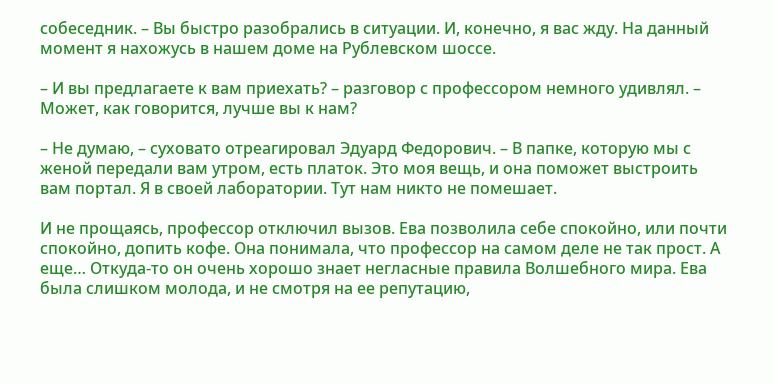собеседник. – Вы быстро разобрались в ситуации. И, конечно, я вас жду. На данный момент я нахожусь в нашем доме на Рублевском шоссе.

– И вы предлагаете к вам приехать? – разговор с профессором немного удивлял. – Может, как говорится, лучше вы к нам?

– Не думаю, – суховато отреагировал Эдуард Федорович. – В папке, которую мы с женой передали вам утром, есть платок. Это моя вещь, и она поможет выстроить вам портал. Я в своей лаборатории. Тут нам никто не помешает.

И не прощаясь, профессор отключил вызов. Ева позволила себе спокойно, или почти спокойно, допить кофе. Она понимала, что профессор на самом деле не так прост. А еще… Откуда-то он очень хорошо знает негласные правила Волшебного мира. Ева была слишком молода, и не смотря на ее репутацию,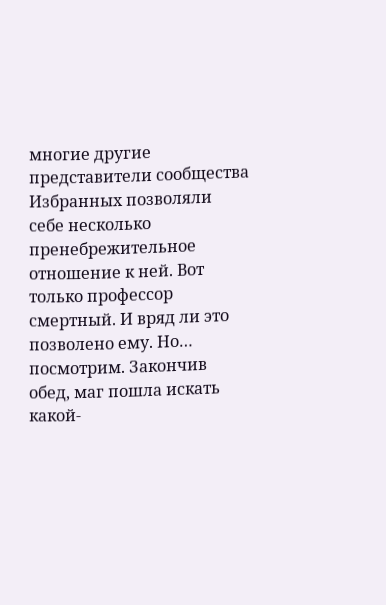многие другие представители сообщества Избранных позволяли себе несколько пренебрежительное отношение к ней. Вот только профессор смертный. И вряд ли это позволено ему. Но… посмотрим. Закончив обед, маг пошла искать какой-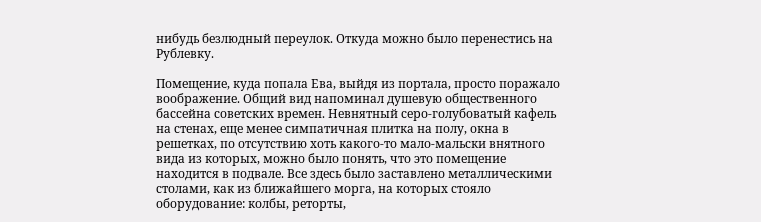нибудь безлюдный переулок. Откуда можно было перенестись на Рублевку.

Помещение, куда попала Ева, выйдя из портала, просто поражало воображение. Общий вид напоминал душевую общественного бассейна советских времен. Невнятный серо-голубоватый кафель на стенах, еще менее симпатичная плитка на полу, окна в решетках, по отсутствию хоть какого-то мало-мальски внятного вида из которых, можно было понять, что это помещение находится в подвале. Все здесь было заставлено металлическими столами, как из ближайшего морга, на которых стояло оборудование: колбы, реторты,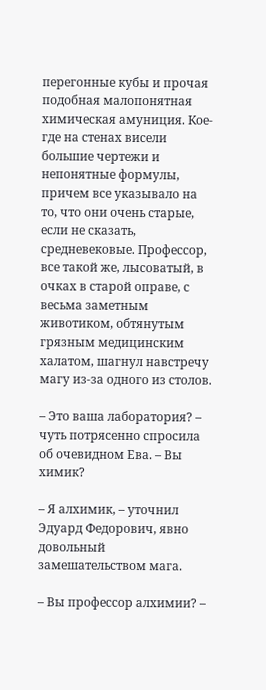перегонные кубы и прочая подобная малопонятная химическая амуниция. Кое-где на стенах висели большие чертежи и непонятные формулы, причем все указывало на то, что они очень старые, если не сказать, средневековые. Профессор, все такой же, лысоватый, в очках в старой оправе, с весьма заметным животиком, обтянутым грязным медицинским халатом, шагнул навстречу магу из-за одного из столов.

– Это ваша лаборатория? – чуть потрясенно спросила об очевидном Ева. – Вы химик?

– Я алхимик, – уточнил Эдуард Федорович, явно довольный замешательством мага.

– Вы профессор алхимии? –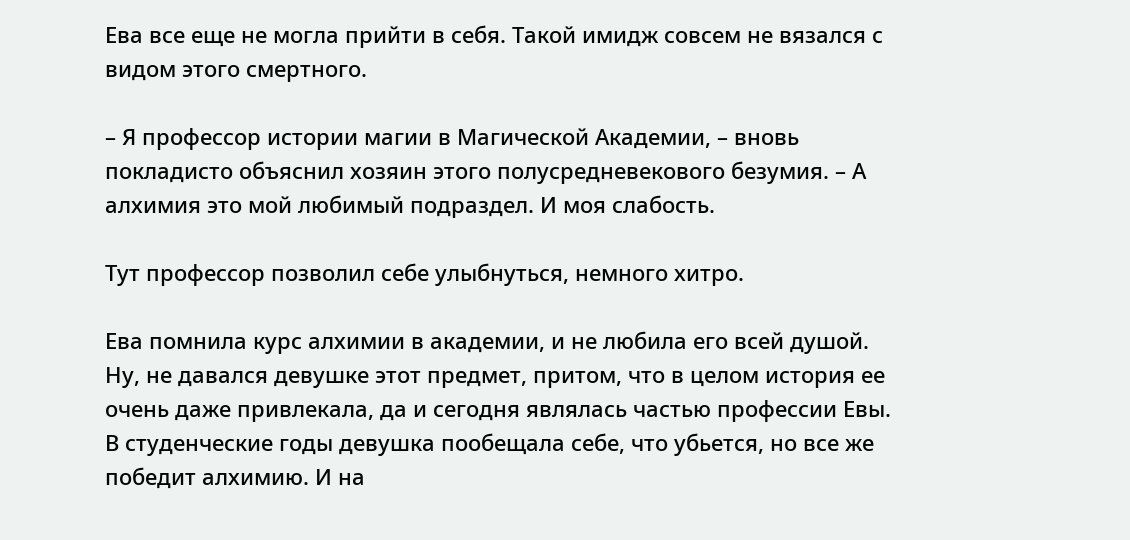Ева все еще не могла прийти в себя. Такой имидж совсем не вязался с видом этого смертного.

– Я профессор истории магии в Магической Академии, – вновь покладисто объяснил хозяин этого полусредневекового безумия. – А алхимия это мой любимый подраздел. И моя слабость.

Тут профессор позволил себе улыбнуться, немного хитро.

Ева помнила курс алхимии в академии, и не любила его всей душой. Ну, не давался девушке этот предмет, притом, что в целом история ее очень даже привлекала, да и сегодня являлась частью профессии Евы. В студенческие годы девушка пообещала себе, что убьется, но все же победит алхимию. И на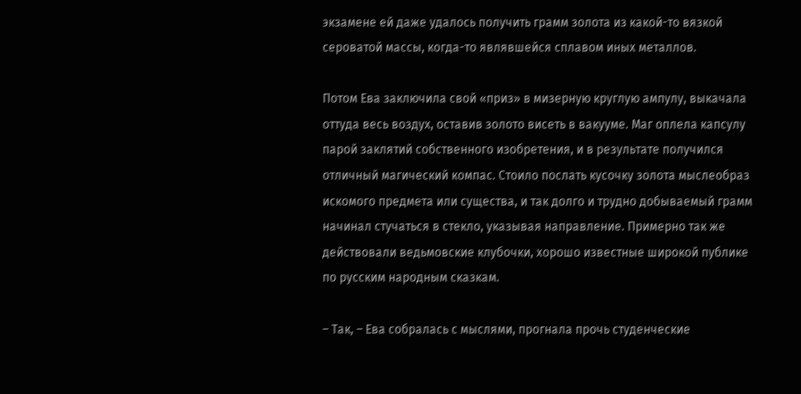экзамене ей даже удалось получить грамм золота из какой-то вязкой сероватой массы, когда-то являвшейся сплавом иных металлов.

Потом Ева заключила свой «приз» в мизерную круглую ампулу, выкачала оттуда весь воздух, оставив золото висеть в вакууме. Маг оплела капсулу парой заклятий собственного изобретения, и в результате получился отличный магический компас. Стоило послать кусочку золота мыслеобраз искомого предмета или существа, и так долго и трудно добываемый грамм начинал стучаться в стекло, указывая направление. Примерно так же действовали ведьмовские клубочки, хорошо известные широкой публике по русским народным сказкам.

– Так, – Ева собралась с мыслями, прогнала прочь студенческие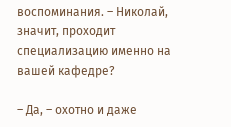воспоминания. – Николай, значит, проходит специализацию именно на вашей кафедре?

– Да, – охотно и даже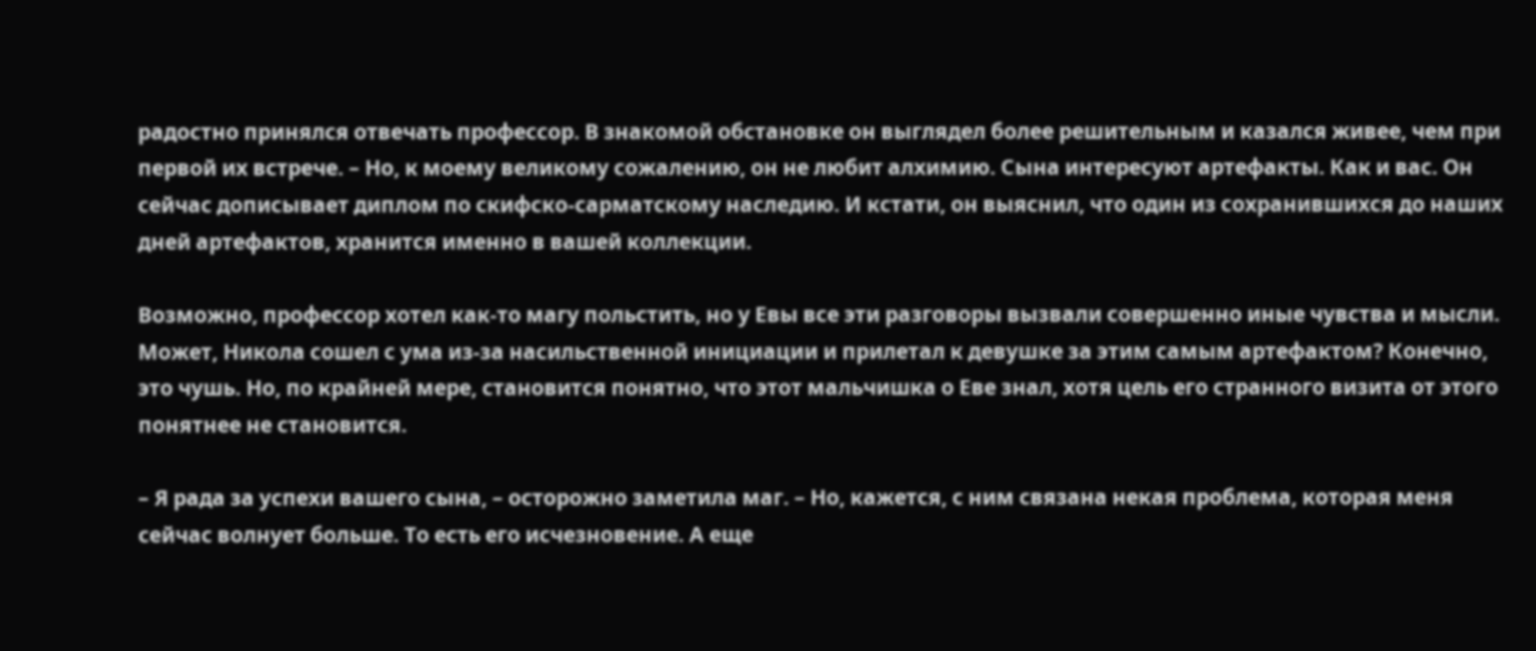радостно принялся отвечать профессор. В знакомой обстановке он выглядел более решительным и казался живее, чем при первой их встрече. – Но, к моему великому сожалению, он не любит алхимию. Сына интересуют артефакты. Как и вас. Он сейчас дописывает диплом по скифско-сарматскому наследию. И кстати, он выяснил, что один из сохранившихся до наших дней артефактов, хранится именно в вашей коллекции.

Возможно, профессор хотел как-то магу польстить, но у Евы все эти разговоры вызвали совершенно иные чувства и мысли. Может, Никола сошел с ума из-за насильственной инициации и прилетал к девушке за этим самым артефактом? Конечно, это чушь. Но, по крайней мере, становится понятно, что этот мальчишка о Еве знал, хотя цель его странного визита от этого понятнее не становится.

– Я рада за успехи вашего сына, – осторожно заметила маг. – Но, кажется, с ним связана некая проблема, которая меня сейчас волнует больше. То есть его исчезновение. А еще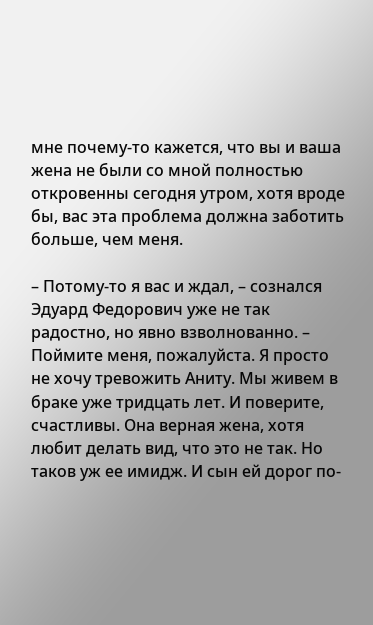мне почему-то кажется, что вы и ваша жена не были со мной полностью откровенны сегодня утром, хотя вроде бы, вас эта проблема должна заботить больше, чем меня.

– Потому-то я вас и ждал, – сознался Эдуард Федорович уже не так радостно, но явно взволнованно. – Поймите меня, пожалуйста. Я просто не хочу тревожить Аниту. Мы живем в браке уже тридцать лет. И поверите, счастливы. Она верная жена, хотя любит делать вид, что это не так. Но таков уж ее имидж. И сын ей дорог по-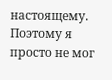настоящему. Поэтому я просто не мог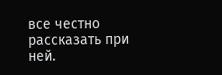все честно рассказать при ней.